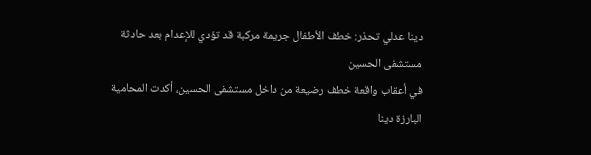دينا عدلي تحذر: خطف الأطفال جريمة مركبة قد تؤدي للإعدام بعد حادثة مستشفى الحسين
في أعقاب واقعة خطف رضيعة من داخل مستشفى الحسين، أكدت المحامية البارزة دينا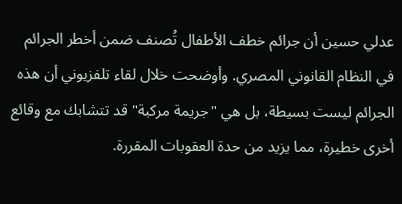عدلي حسين أن جرائم خطف الأطفال تُصنف ضمن أخطر الجرائم في النظام القانوني المصري. وأوضحت خلال لقاء تلفزيوني أن هذه الجرائم ليست بسيطة، بل هي "جريمة مركبة" قد تتشابك مع وقائع أخرى خطيرة، مما يزيد من حدة العقوبات المقررة.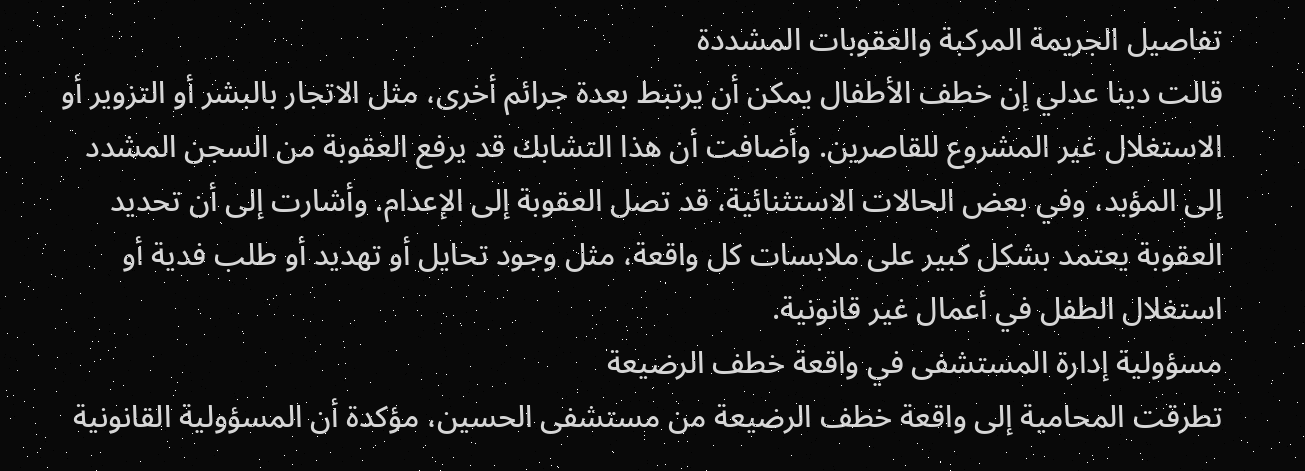تفاصيل الجريمة المركبة والعقوبات المشددة
قالت دينا عدلي إن خطف الأطفال يمكن أن يرتبط بعدة جرائم أخرى، مثل الاتجار بالبشر أو التزوير أو الاستغلال غير المشروع للقاصرين. وأضافت أن هذا التشابك قد يرفع العقوبة من السجن المشدد إلى المؤبد، وفي بعض الحالات الاستثنائية، قد تصل العقوبة إلى الإعدام. وأشارت إلى أن تحديد العقوبة يعتمد بشكل كبير على ملابسات كل واقعة، مثل وجود تحايل أو تهديد أو طلب فدية أو استغلال الطفل في أعمال غير قانونية.
مسؤولية إدارة المستشفى في واقعة خطف الرضيعة
تطرقت المحامية إلى واقعة خطف الرضيعة من مستشفى الحسين، مؤكدة أن المسؤولية القانونية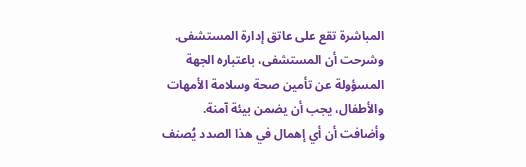المباشرة تقع على عاتق إدارة المستشفى. وشرحت أن المستشفى، باعتباره الجهة المسؤولة عن تأمين صحة وسلامة الأمهات والأطفال، يجب أن يضمن بيئة آمنة. وأضافت أن أي إهمال في هذا الصدد يُصنف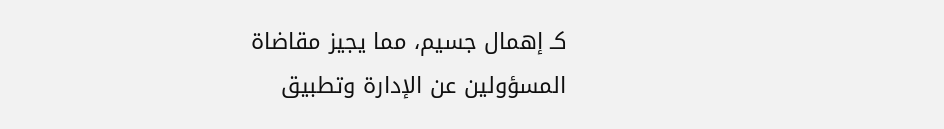كـ إهمال جسيم، مما يجيز مقاضاة المسؤولين عن الإدارة وتطبيق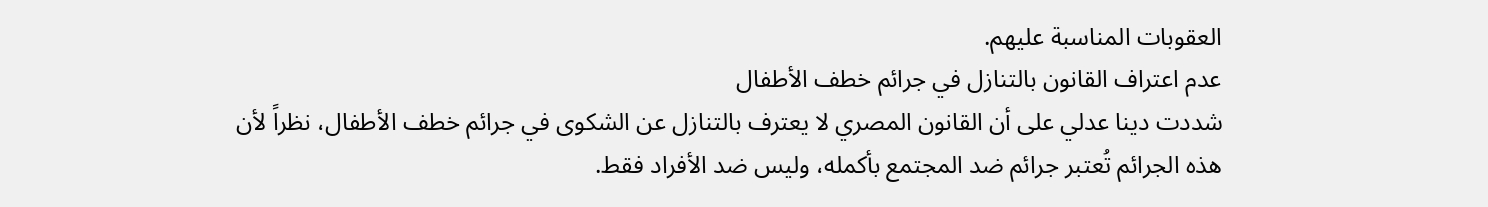العقوبات المناسبة عليهم.
عدم اعتراف القانون بالتنازل في جرائم خطف الأطفال
شددت دينا عدلي على أن القانون المصري لا يعترف بالتنازل عن الشكوى في جرائم خطف الأطفال، نظراً لأن هذه الجرائم تُعتبر جرائم ضد المجتمع بأكمله، وليس ضد الأفراد فقط.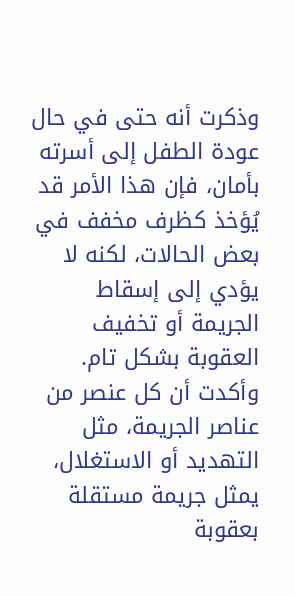وذكرت أنه حتى في حال عودة الطفل إلى أسرته بأمان، فإن هذا الأمر قد يُؤخذ كظرف مخفف في بعض الحالات، لكنه لا يؤدي إلى إسقاط الجريمة أو تخفيف العقوبة بشكل تام. وأكدت أن كل عنصر من عناصر الجريمة، مثل التهديد أو الاستغلال، يمثل جريمة مستقلة بعقوبة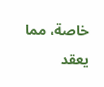خاصة، مما يعقد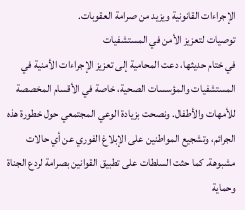الإجراءات القانونية ويزيد من صرامة العقوبات.
توصيات لتعزيز الأمن في المستشفيات
في ختام حديثها، دعت المحامية إلى تعزيز الإجراءات الأمنية في المستشفيات والمؤسسات الصحية، خاصة في الأقسام المخصصة للأمهات والأطفال. ونصحت بزيادة الوعي المجتمعي حول خطورة هذه الجرائم، وتشجيع المواطنين على الإبلاغ الفوري عن أي حالات مشبوهة. كما حثت السلطات على تطبيق القوانين بصرامة لردع الجناة وحماية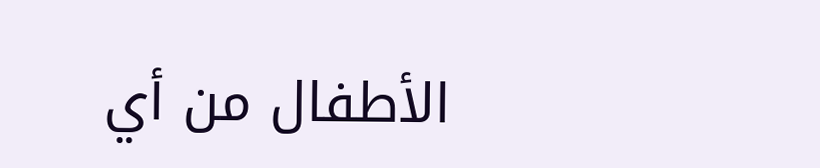الأطفال من أي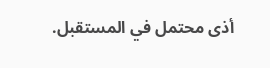أذى محتمل في المستقبل.